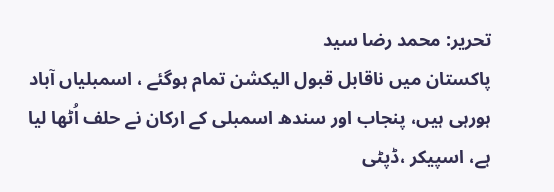تحریر: محمد رضا سید
پاکستان میں ناقابل قبول الیکشن تمام ہوگئے ، اسمبلیاں آباد ہورہی ہیں، پنجاب اور سندھ اسمبلی کے ارکان نے حلف اُٹھا لیا ہے، اسپیکر ،ڈپٹی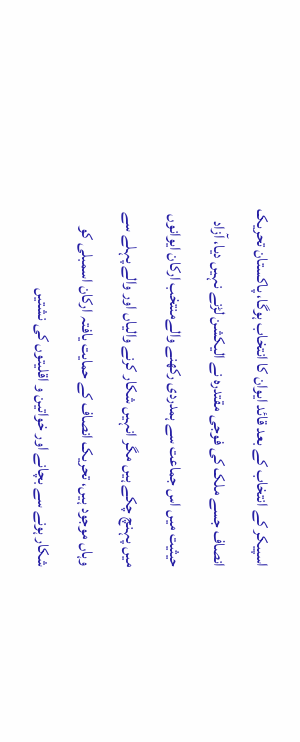اسپیکر کے انتخاب کے بعد قائد ایوان کا انتخاب ہوگا، پاکستان تحریک انصاف جسے ملک کی فوجی مقتدرہ نے الیکشن لڑنے نہیں دیا، آزاد حیثیت میں اس جماعت سے ہمدردی رکھنے والےمنتخب ارکان ایوانوں میں پہنچ چکے ہیں مگر انہیں شکار کرنے والیاں اور والے پہلے سے وہاں موجود ہیں، تحریک انصاف کے حمایت یافتہ ارکان اسمبلی کو شکار ہونے سے بچانے اور خواتین و اقلیتوں کی نشتیں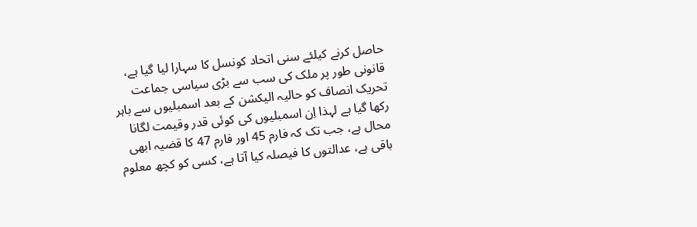حاصل کرنے کیلئے سنی اتحاد کونسل کا سہارا لیا گیا ہے، قانونی طور پر ملک کی سب سے بڑی سیاسی جماعت تحریک انصاف کو حالیہ الیکشن کے بعد اسمبلیوں سے باہر رکھا گیا ہے لہذا اِن اسمبلیوں کی کوئی قدر وقیمت لگانا محال ہے، جب تک کہ فارم 45 اور فارم 47 کا قضیہ ابھی باقی ہے، عدالتوں کا فیصلہ کیا آتا ہے، کسی کو کچھ معلوم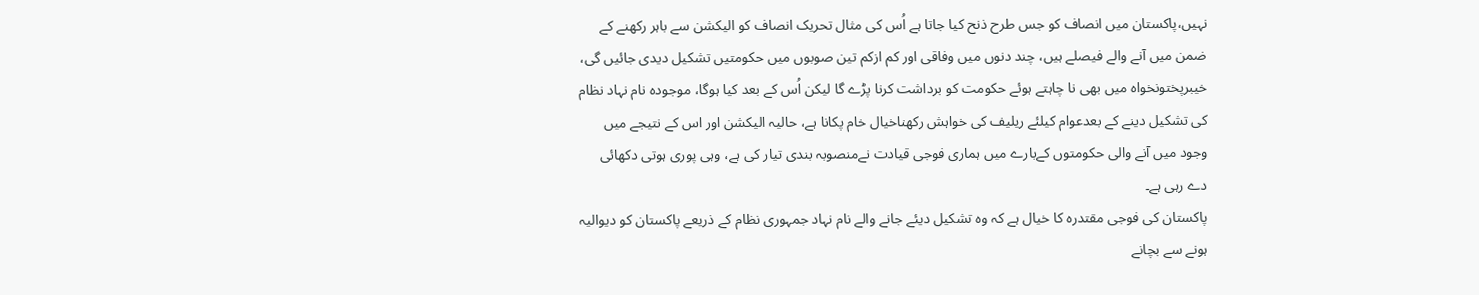نہیں،پاکستان میں انصاف کو جس طرح ذنح کیا جاتا ہے اُس کی مثال تحریک انصاف کو الیکشن سے باہر رکھنے کے ضمن میں آنے والے فیصلے ہیں، چند دنوں میں وفاقی اور کم ازکم تین صوبوں میں حکومتیں تشکیل دیدی جائیں گی، خیبرپختونخواہ میں بھی نا چاہتے ہوئے حکومت کو برداشت کرنا پڑے گا لیکن اُس کے بعد کیا ہوگا، موجودہ نام نہاد نظام کی تشکیل دینے کے بعدعوام کیلئے ریلیف کی خواہش رکھناخیال خام پکانا ہے، حالیہ الیکشن اور اس کے نتیجے میں وجود میں آنے والی حکومتوں کےبارے میں ہماری فوجی قیادت نےمنصوبہ بندی تیار کی ہے، وہی پوری ہوتی دکھائی دے رہی ہے۔
پاکستان کی فوجی مقتدرہ کا خیال ہے کہ وہ تشکیل دیئے جانے والے نام نہاد جمہوری نظام کے ذریعے پاکستان کو دیوالیہ ہونے سے بچانے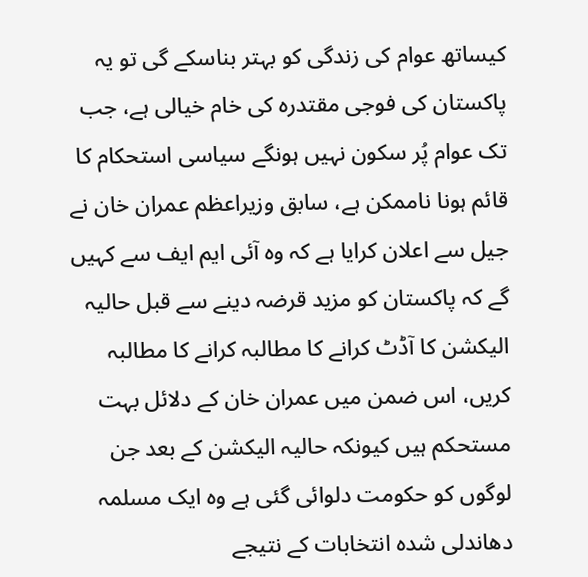کیساتھ عوام کی زندگی کو بہتر بناسکے گی تو یہ پاکستان کی فوجی مقتدرہ کی خام خیالی ہے، جب تک عوام پُر سکون نہیں ہونگے سیاسی استحکام کا قائم ہونا ناممکن ہے، سابق وزیراعظم عمران خان نے جیل سے اعلان کرایا ہے کہ وہ آئی ایم ایف سے کہیں گے کہ پاکستان کو مزید قرضہ دینے سے قبل حالیہ الیکشن کا آڈٹ کرانے کا مطالبہ کرانے کا مطالبہ کریں، اس ضمن میں عمران خان کے دلائل بہت مستحکم ہیں کیونکہ حالیہ الیکشن کے بعد جن لوگوں کو حکومت دلوائی گئی ہے وہ ایک مسلمہ دھاندلی شدہ انتخابات کے نتیجے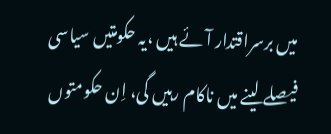میں برسراقتدار آئے ہیں ،یہ حکومتیں سیاسی فیصلے لینے میں ناکام رہیں گی، اِن حکومتوں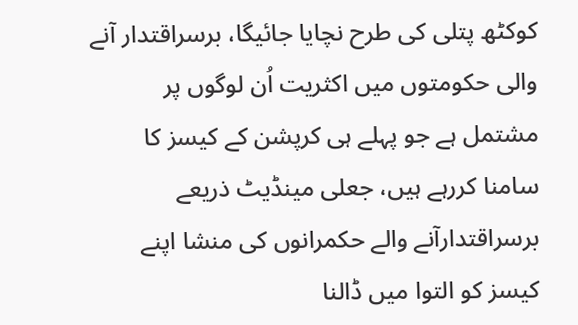کوکٹھ پتلی کی طرح نچایا جائیگا، برسراقتدار آنے والی حکومتوں میں اکثریت اُن لوگوں پر مشتمل ہے جو پہلے ہی کرپشن کے کیسز کا سامنا کررہے ہیں، جعلی مینڈیٹ ذریعے برسراقتدارآنے والے حکمرانوں کی منشا اپنے کیسز کو التوا میں ڈالنا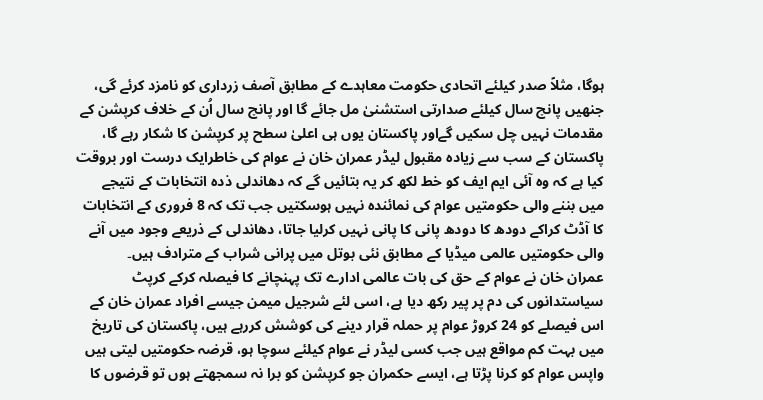ہوگا، مثلاً صدر کیلئے اتحادی حکومت معاہدے کے مطابق آصف زرداری کو نامزد کرئے گی، جنھیں پانچ سال کیلئے صدارتی استشنیٰ مل جائے گا اور پانچ سال اُن کے خلاف کرپشن کے مقدمات نہیں چل سکیں گےاور پاکستان یوں ہی اعلیٰ سطح پر کرپشن کا شکار رہے گا، پاکستان کے سب سے زیادہ مقبول لیڈر عمران خان نے عوام کی خاطرایک درست اور بروقت کیا ہے کہ وہ آئی ایم ایف کو خط لکھ کر یہ بتائیں گے کہ دھاندلی ذدہ انتخابات کے نتیجے میں بننے والی حکومتیں عوام کی نمائندہ نہیں ہوسکتیں جب تک کہ 8 فروری کے انتخابات کا آڈٹ کراکے دودھ کا دودھ پانی کا پانی نہیں کرلیا جاتا، دھاندلی کے ذریعے وجود میں آنے والی حکومتیں عالمی میڈیا کے مطابق نئی بوتل میں پرانی شراب کے مترادف ہیں۔
عمران خان نے عوام کے حق کی بات عالمی ادارے تک پہنچانے کا فیصلہ کرکے کرپٹ سیاستدانوں کی دم پر پیر رکھ دیا ہے، اسی لئے شرجیل میمن جیسے افراد عمران خان کے اس فیصلے کو 24 کروڑ عوام پر حملہ قرار دینے کی کوشش کررہے ہیں، پاکستان کی تاریخ میں بہت کم مواقع ہیں جب کسی لیڈر نے عوام کیلئے سوچا ہو، قرضہ حکومتیں لیتی ہیں واپس عوام کو کرنا پڑتا ہے، ایسے حکمران جو کرپشن کو برا نہ سمجھتے ہوں تو قرضوں کا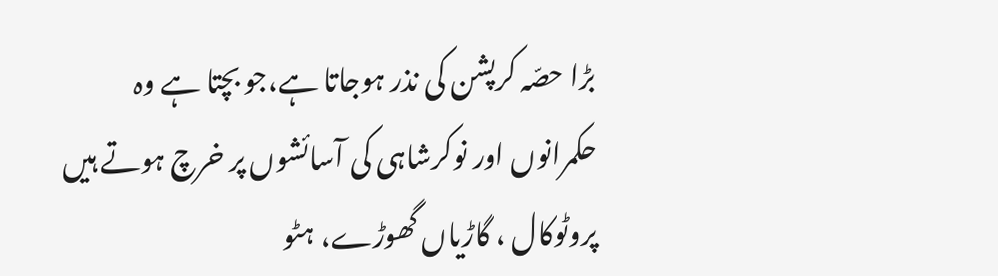بڑا حصّہ کرپشن کی نذر ہوجاتا ہے،جو بچتا ہے وہ حکمرانوں اور نوکرشاہی کی آسائشوں پر خرچ ہوتے ہیں پروٹوکال ، گاڑیاں گھوڑے، ہٹو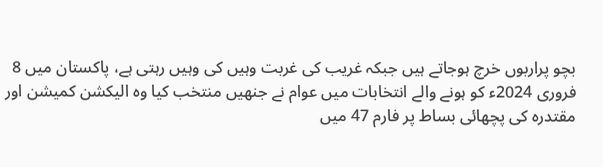بچو پراربوں خرچ ہوجاتے ہیں جبکہ غریب کی غربت وہیں کی وہیں رہتی ہے، پاکستان میں 8 فروری 2024ء کو ہونے والے انتخابات میں عوام نے جنھیں منتخب کیا وہ الیکشن کمیشن اور مقتدرہ کی پچھائی بساط پر فارم 47 میں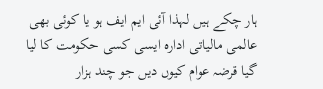ہار چکے ہیں لہذا آئی ایم ایف ہو یا کوئی بھی عالمی مالیاتی ادارہ ایسی کسی حکومت کا لیا گیا قرضہ عوام کیوں دیں جو چند ہزار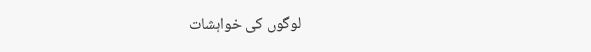لوگوں کی خواہشات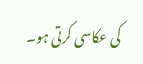کی عکاسی کرتی ہو۔